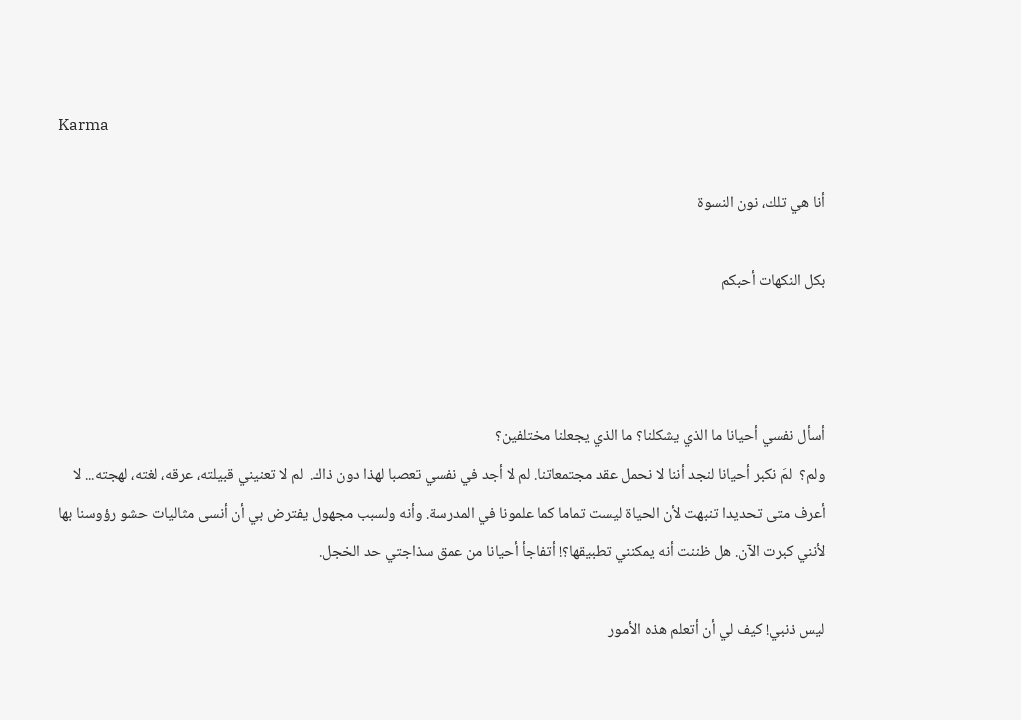Karma

أنا هي تلك، نون النسوة

بكل النكهات أحبكم



أسأل نفسي أحيانا ما الذي يشكلنا؟ ما الذي يجعلنا مختلفين؟
ولم؟  لمَ نكبر أحيانا لنجد أننا لا نحمل عقد مجتمعاتنا. لم لا أجد في نفسي تعصبا لهذا دون ذاك.  لم لا تعنيني قبيلته، عرقه، لغته، لهجته... لا أعرف متى تحديدا تنبهت لأن الحياة ليست تماما كما علمونا في المدرسة. وأنه ولسبب مجهول يفترض بي أن أنسى مثاليات حشو رؤوسنا بها لأنني كبرت الآن. هل ظننت أنه يمكنني تطبيقها؟! أتفاجأ أحيانا من عمق سذاجتي حد الخجل.

ليس ذنبي! كيف لي أن أتعلم هذه الأمور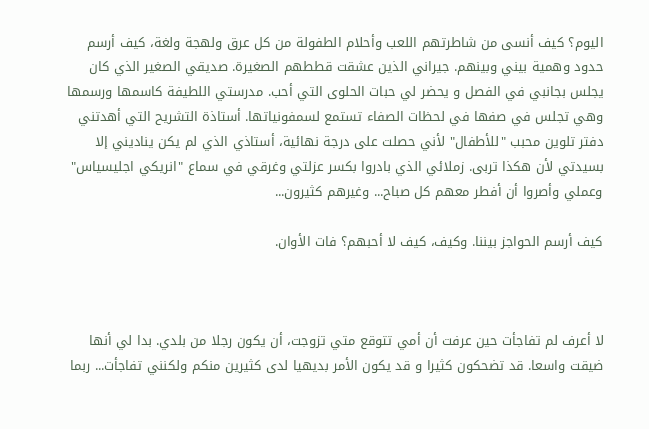اليوم؟ كيف أنسى من شاطرتهم اللعب وأحلام الطفولة من كل عرق ولهجة ولغة، كيف أرسم حدود وهمية بيني وبينهم. جيراني الذين عشقت قططهم الصغيرة. صديقي الصغير الذي كان يجلس بجانبي في الفصل و يحضر لي حبات الحلوى التي أحب. مدرستي اللطيفة كاسمها ورسمها وهي تجلس في صفها في لحظات الصفاء تستمع لسمفونياتها. أستاذة التشريح التي أهدتني دفتر تلوين محبب "للأطفال" لأني حصلت على درجة نهائية، أستاذي الذي لم يكن يناديني إلا بسيدتي لأن هكذا تربى. زملائي الذي بادروا بكسر عزلتي وغرقي في سماع "انريكي اجليسياس" وعملي وأصروا أن أفطر معهم كل صباح... وغيرهم كثيرون...

كيف أرسم الحواجز بيننا. وكيف، كيف لا أحبهم؟ فات الأوان.



لا أعرف لم تفاجأت حين عرفت أن أمي تتوقع متي تزوجت، أن يكون رجلا من بلدي. بدا لي أنها ضيقت واسعا. قد تضحكون كثيرا و قد يكون الأمر بديهيا لدى كثيرين منكم ولكنني تفاجأت... ربما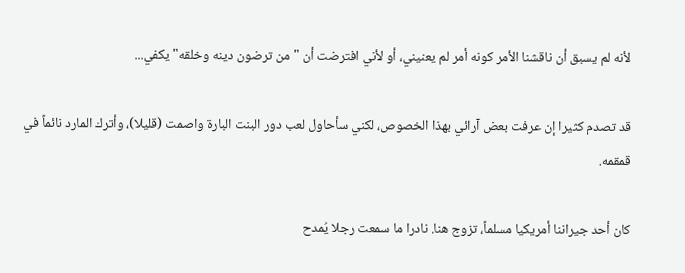لأنه لم يسبق أن ناقشنا الأمر كونه أمر لم يعنيني، أو لأني افترضت أن "من ترضون دينه وخلقه" يكفي...

قد تصدم كثيرا إن عرفت بعض آرائي بهذا الخصوص، لكني سأحاول لعب دور البنت البارة واصمت (قليلا)، وأترك المارد نائماً في قمقمه.

كان أحد جيراننا أمريكيا مسلماً، تزوج هنا. نادرا ما سمعت رجلا يُمدح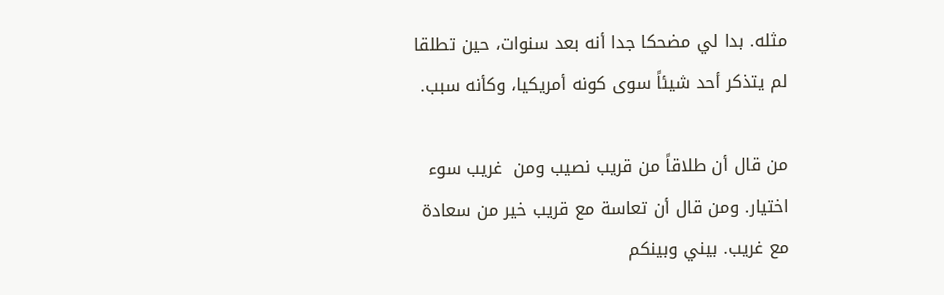مثله. بدا لي مضحكا جدا أنه بعد سنوات، حين تطلقا لم يتذكر أحد شيئاً سوى كونه أمريكيا، وكأنه سبب.

من قال أن طلاقاً من قريب نصيب ومن  غريب سوء اختيار. ومن قال أن تعاسة مع قريب خير من سعادة مع غريب. بيني وبينكم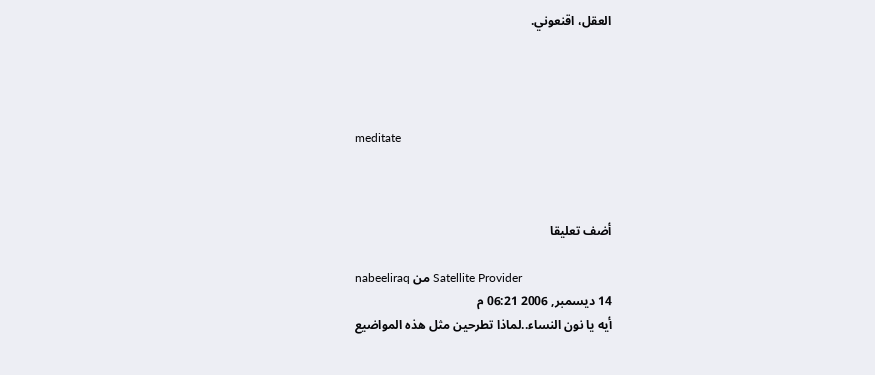العقل، اقنعوني.




meditate



أضف تعليقا

nabeeliraq من Satellite Provider
14 ديسمبر, 2006 06:21 م
أيه يا نون النساء..لماذا تطرحين مثل هذه المواضيع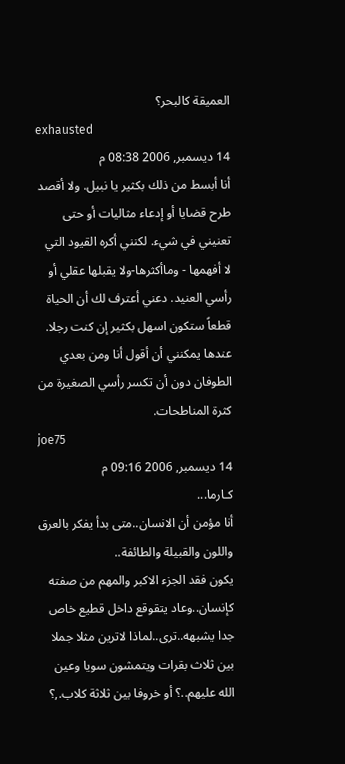العميقة كالبحر؟
exhausted
14 ديسمبر, 2006 08:38 م
أنا أبسط من ذلك بكثير يا نبيل. ولا أقصد طرح قضايا أو إدعاء مثاليات أو حتى تعنيني في شيء. لكنني أكره القيود التي لا أفهمها - وماأكثرها-ولا يقبلها عقلي أو رأسي العنيد. دعني أعترف لك أن الحياة قطعاً ستكون اسهل بكثير إن كنت رجلا. عندها يمكنني أن أقول أنا ومن بعدي الطوفان دون أن تكسر رأسي الصغيرة من كثرة المناطحات.
joe75
14 ديسمبر, 2006 09:16 م
كـارما...
أنا مؤمن أن الانسان..متى بدأ يفكر بالعرق واللون والقبيلة والطائفة..
يكون فقد الجزء الاكبر والمهم من صفته كإنسان..وعاد يتقوقع داخل قطيع خاص جدا يشبهه..ترى..لماذا لاترين مثلا جملا بين ثلاث بقرات ويتمشون سويا وعين الله عليهم..؟ أو خروفا بين ثلاثة كلاب.,؟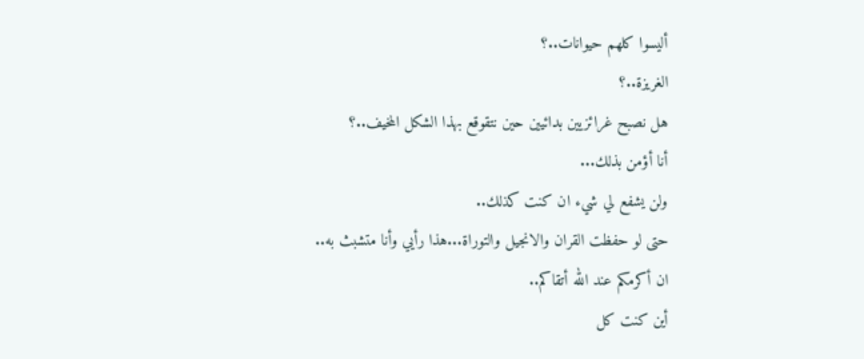أليسوا كلهم حيوانات..؟
الغريزة..؟
هل نصبح غرائزيين بدائيين حين نتقوقع بهذا الشكل المخيف..؟
أنا أؤمن بذلك...
ولن يشفع لي شيء ان كنت كذلك..
حتى لو حفظت القران والانجيل والتوراة...هذا رأيي وأنا متشبث به..
ان أكرمكم عند الله أتقاكم..
أين كنت كل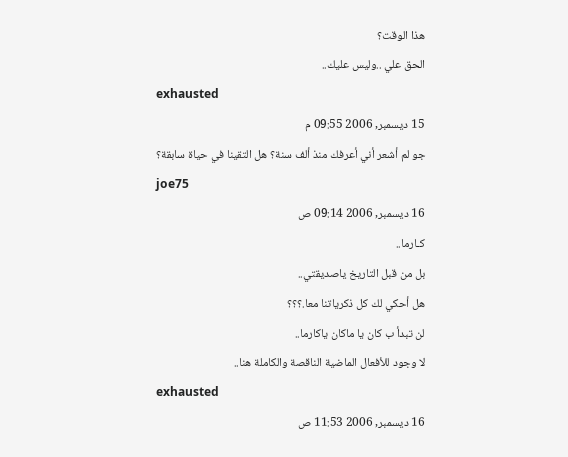هذا الوقت؟
الحق علي ..وليس عليك..
exhausted
15 ديسمبر, 2006 09:55 م
جو لم أشعر أني أعرفك منذ ألف سنة؟ هل التقينا في حياة سابقة؟
joe75
16 ديسمبر, 2006 09:14 ص
كـارما..
بل من قبل التاريخ ياصديقتي..
هل أحكي لك كل ذكرياتنا معا.؟؟؟
لن تبدأ ب كان يا ماكان ياكارما..
لا وجود للأفعال الماضية الناقصة والكاملة هنا..
exhausted
16 ديسمبر, 2006 11:53 ص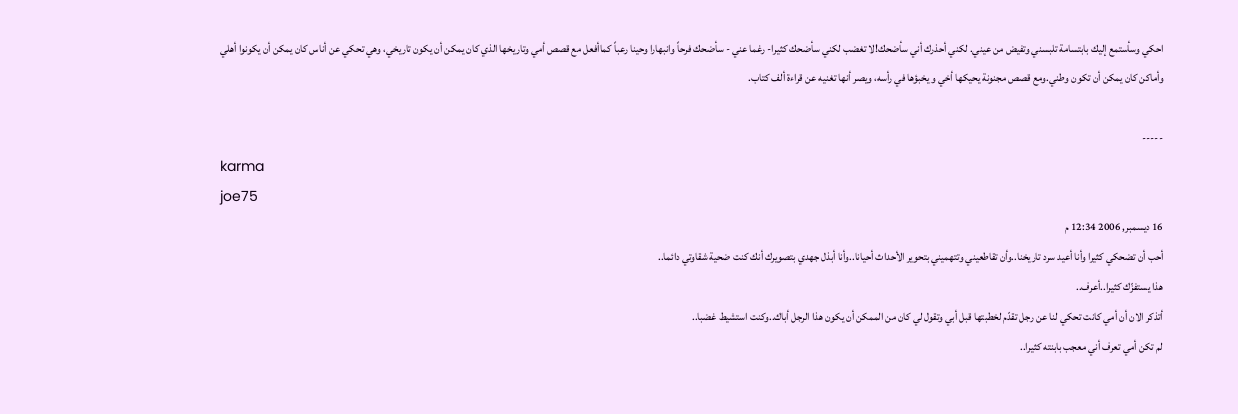احكي وسأستمع إليك بابتسامة تلبسني وتفيض من عيني. لكني أحذرك أني سأضحك!لا تغضب لكني سأضحك كثيرا- رغما عني - سأضحك فرحاً وانبهارا وحينا رعباً كماأفعل مع قصص أمي وتاريخها الذي كان يمكن أن يكون تاريخي، وهي تحكي عن أناس كان يمكن أن يكونوا أهلي وأماكن كان يمكن أن تكون وطني.ومع قصص مجنونة يحيكها أخي و يخبؤها في رأسه، ويصر أنها تغنيه عن قراءة ألف كتاب.

-----
karma
joe75
16 ديسمبر, 2006 12:34 م
أحب أن تضحكي كثيرا وأنا أعيد سرد تاريخنا..وأن تقاطعيني وتتهميني بتحوير الأحداث أحيانا..وأنا أبذل جهدي بتصويرك أنك كنت ضحية شقاوتي دائما..
هذا يستفزّك كثيرا..أعرف..
أتذكر الان أن أمي كانت تحكي لنا عن رجل تقدّم لخطبتها قبل أبي وتقول لي كان من الممكن أن يكون هذا الرجل أباك..وكنت استشيط غضبا..
لم تكن أمي تعرف أني معجب بابنته كثيرا..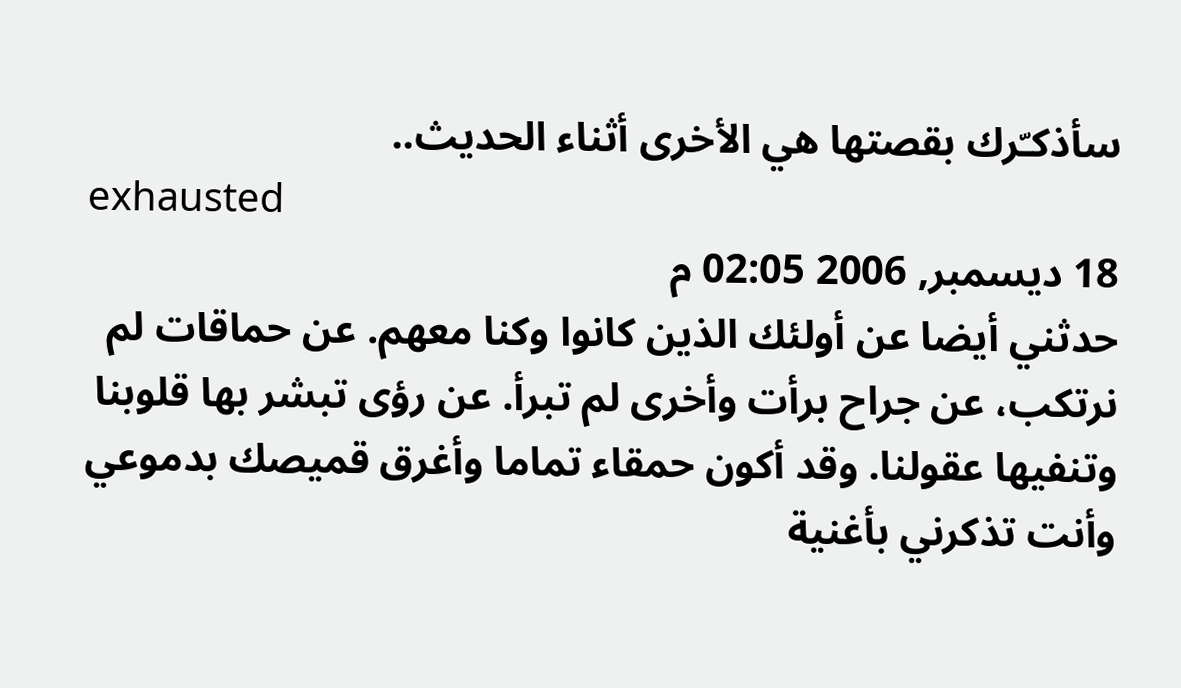سأذكـّرك بقصتها هي الأخرى أثناء الحديث..
exhausted
18 ديسمبر, 2006 02:05 م
حدثني أيضا عن أولئك الذين كانوا وكنا معهم. عن حماقات لم نرتكب، عن جراح برأت وأخرى لم تبرأ. عن رؤى تبشر بها قلوبنا وتنفيها عقولنا. وقد أكون حمقاء تماما وأغرق قميصك بدموعي وأنت تذكرني بأغنية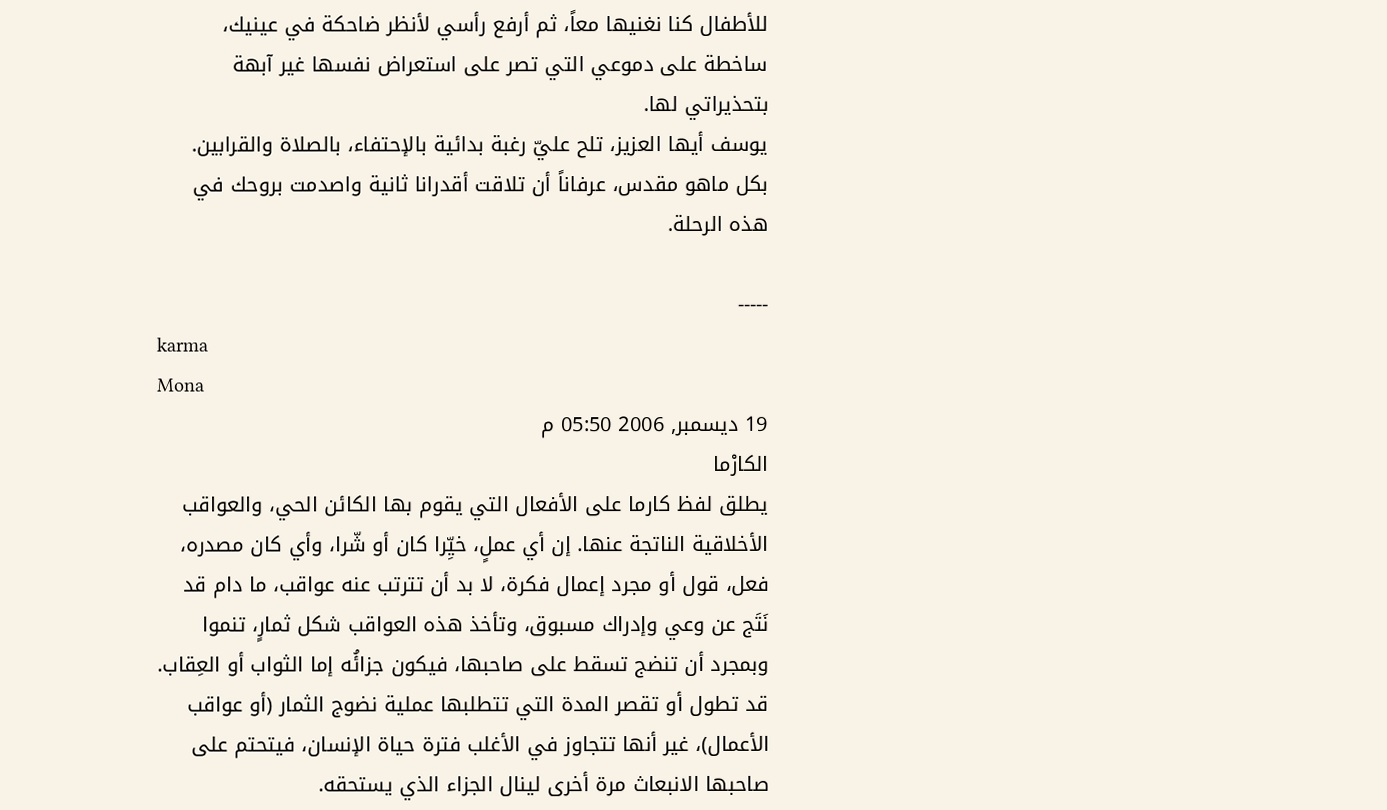للأطفال كنا نغنيها معاً، ثم أرفع رأسي لأنظر ضاحكة في عينيك، ساخطة على دموعي التي تصر على استعراض نفسها غير آبهة بتحذيراتي لها.
يوسف أيها العزيز، تلح عليّ رغبة بدائية بالإحتفاء، بالصلاة والقرابين. بكل ماهو مقدس، عرفاناً أن تلاقت أقدرانا ثانية واصدمت بروحك في هذه الرحلة.

-----
karma
Mona
19 ديسمبر, 2006 05:50 م
الكارْما
يطلق لفظ كارما على الأفعال التي يقوم بها الكائن الحي، والعواقب الأخلاقية الناتجة عنها. إن أي عملٍ، خيِّرا كان أو شّرا، وأي كان مصدره، فعل، قول أو مجرد إعمال فكرة، لا بد أن تترتب عنه عواقب، ما دام قد نَتَج عن وعي وإدراك مسبوق، وتأخذ هذه العواقب شكل ثمارٍ، تنموا وبمجرد أن تنضج تسقط على صاحبها، فيكون جزائُه إما الثواب أو العِقاب. قد تطول أو تقصر المدة التي تتطلبها عملية نضوج الثمار (أو عواقب الأعمال)، غير أنها تتجاوز في الأغلب فترة حياة الإنسان، فيتحتم على صاحبها الانبعاث مرة أخرى لينال الجزاء الذي يستحقه.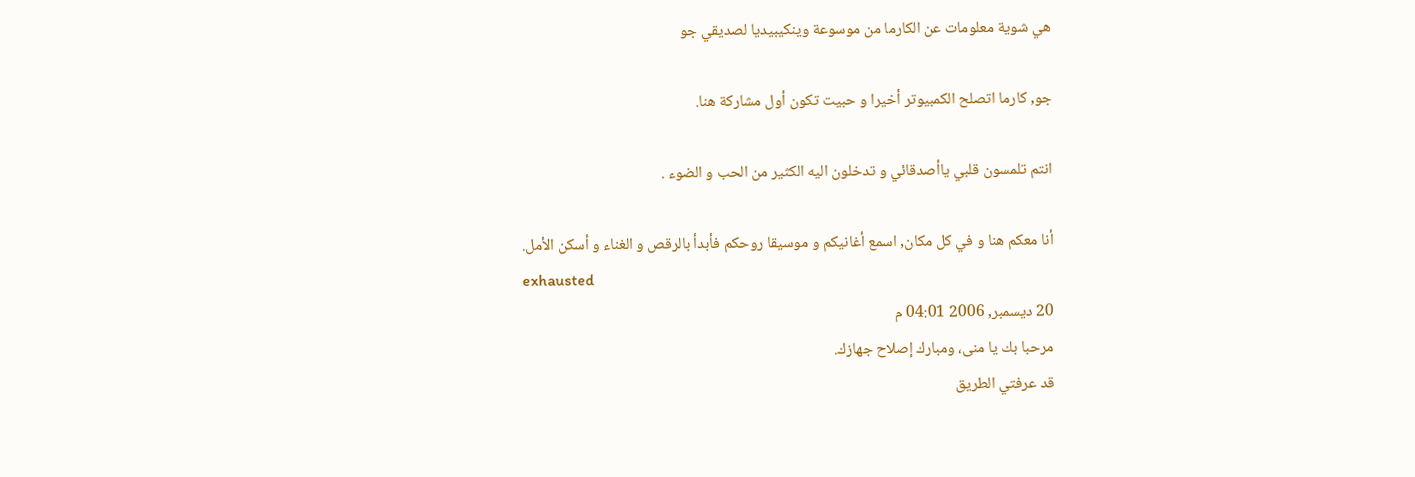هي شوية معلومات عن الكارما من موسوعة وينكيبيديا لصديقي جو

جو, كارما اتصلح الكمبيوتر أخيرا و حبيت تكون أول مشاركة هنا.

انتم تلمسون قلبي ياأصدقائي و تدخلون اليه الكثير من الحب و الضوء .

أنا معكم هنا و في كل مكان, اسمع أغانيكم و موسيقا روحكم فأبدأ بالرقص و الغناء و أسكن الأمل.
exhausted
20 ديسمبر, 2006 04:01 م
مرحبا بك يا منى، ومبارك إصلاح جهازك.
قد عرفتي الطريق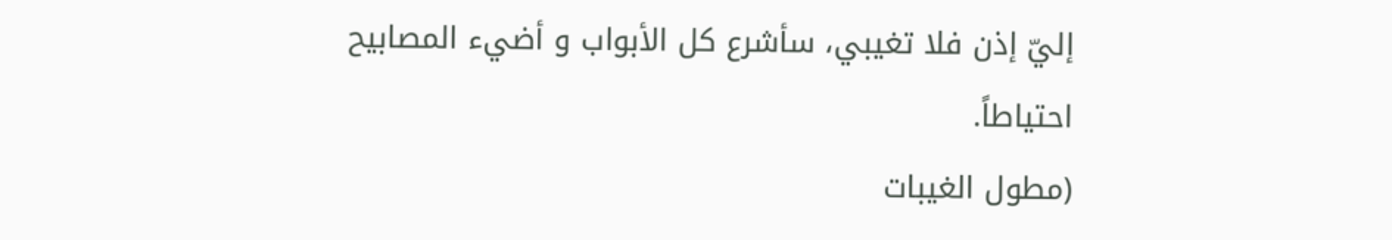إليّ إذن فلا تغيبي، سأشرع كل الأبواب و أضيء المصابيح احتياطاً.
(مطول الغيبات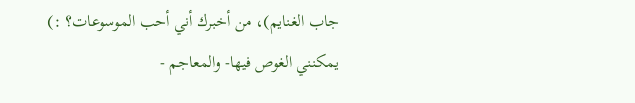جاب الغنايم)، من أخبرك أني أحب الموسوعات؟ :) يمكنني الغوص فيها- والمعاجم -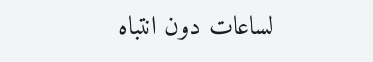لساعات دون انتباه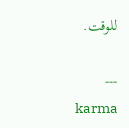للوقت.

---
karma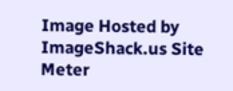Image Hosted by ImageShack.us Site Meter